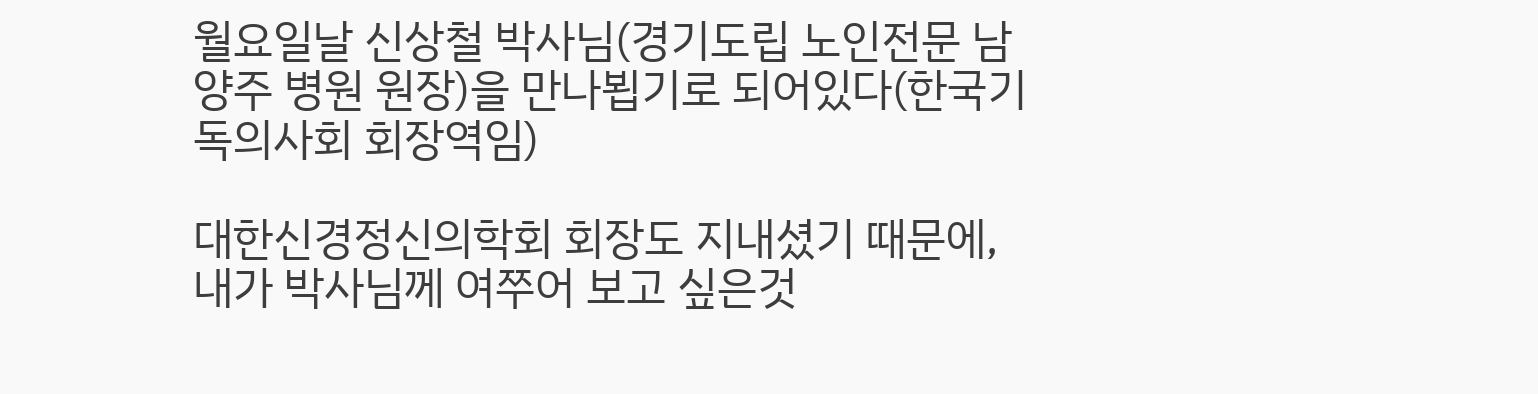월요일날 신상철 박사님(경기도립 노인전문 남양주 병원 원장)을 만나뵙기로 되어있다(한국기독의사회 회장역임)

대한신경정신의학회 회장도 지내셨기 때문에, 내가 박사님께 여쭈어 보고 싶은것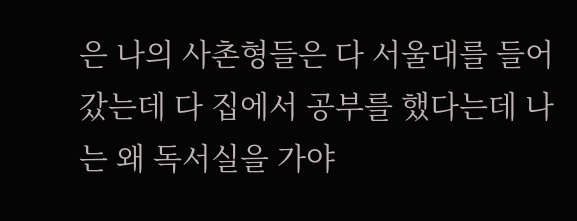은 나의 사촌형들은 다 서울대를 들어갔는데 다 집에서 공부를 했다는데 나는 왜 독서실을 가야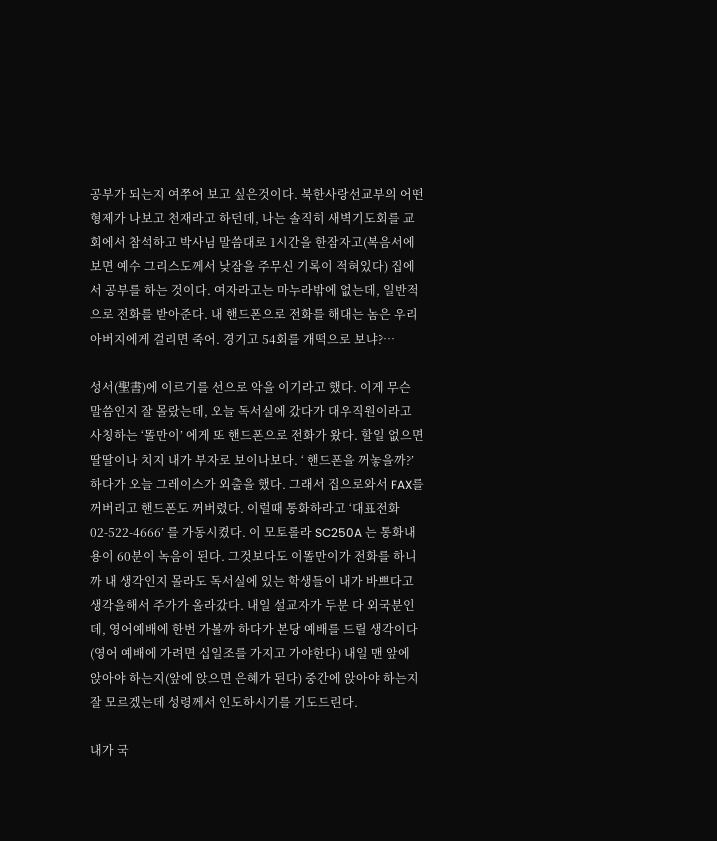공부가 되는지 여쭈어 보고 싶은것이다. 북한사랑선교부의 어떤 형제가 나보고 천재라고 하던데, 나는 솔직히 새벽기도회를 교회에서 참석하고 박사님 말씀대로 1시간을 한잠자고(복음서에 보면 예수 그리스도께서 낮잠을 주무신 기록이 적혀있다) 집에서 공부를 하는 것이다. 여자라고는 마누라밖에 없는데, 일반적으로 전화를 받아준다. 내 핸드폰으로 전화를 해대는 놈은 우리 아버지에게 걸리면 죽어. 경기고 54회를 개떡으로 보냐?…

성서(聖書)에 이르기를 선으로 악을 이기라고 했다. 이게 무슨 말씀인지 잘 몰랐는데, 오늘 독서실에 갔다가 대우직원이라고 사칭하는 ‘똘만이’ 에게 또 핸드폰으로 전화가 왔다. 할일 없으면 딸딸이나 치지 내가 부자로 보이나보다. ‘ 핸드폰을 꺼놓을까?’ 하다가 오늘 그레이스가 외출을 했다. 그래서 집으로와서 FAX를 꺼버리고 핸드폰도 꺼버렸다. 이럴때 통화하라고 ‘대표전화 02-522-4666’ 를 가동시켰다. 이 모토롤라 SC250A 는 통화내용이 60분이 녹음이 된다. 그것보다도 이똘만이가 전화를 하니까 내 생각인지 몰라도 독서실에 있는 학생들이 내가 바쁘다고 생각을해서 주가가 올라갔다. 내일 설교자가 두분 다 외국분인데, 영어예배에 한번 가볼까 하다가 본당 예배를 드릴 생각이다(영어 예배에 가려면 십일조를 가지고 가야한다) 내일 맨 앞에 앉아야 하는지(앞에 앉으면 은혜가 된다) 중간에 앉아야 하는지 잘 모르겠는데 성령께서 인도하시기를 기도드린다.

내가 국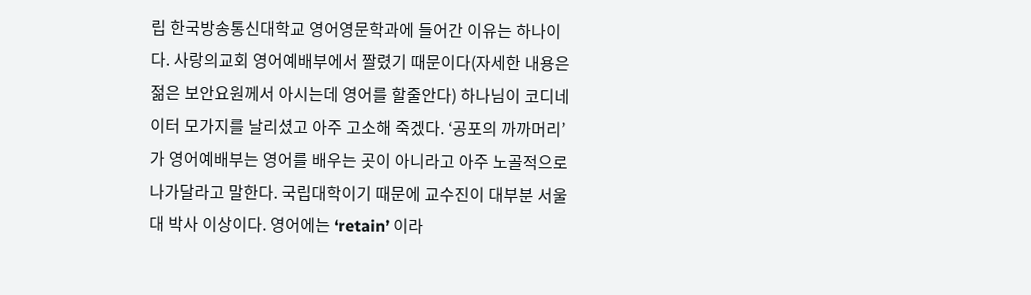립 한국방송통신대학교 영어영문학과에 들어간 이유는 하나이다. 사랑의교회 영어예배부에서 짤렸기 때문이다(자세한 내용은 젊은 보안요원께서 아시는데 영어를 할줄안다) 하나님이 코디네이터 모가지를 날리셨고 아주 고소해 죽겠다. ‘공포의 까까머리’ 가 영어예배부는 영어를 배우는 곳이 아니라고 아주 노골적으로 나가달라고 말한다. 국립대학이기 때문에 교수진이 대부분 서울대 박사 이상이다. 영어에는 ‘retain’ 이라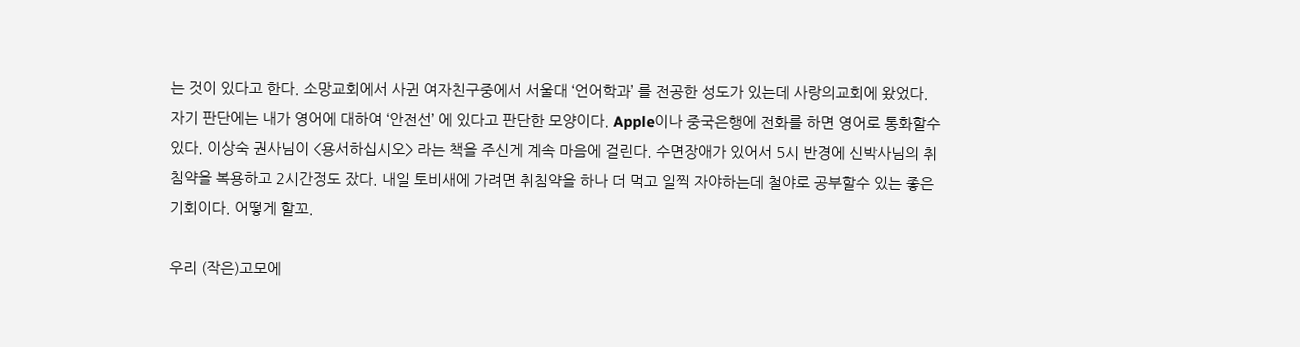는 것이 있다고 한다. 소망교회에서 사귄 여자친구중에서 서울대 ‘언어학과’ 를 전공한 성도가 있는데 사랑의교회에 왔었다. 자기 판단에는 내가 영어에 대하여 ‘안전선’ 에 있다고 판단한 모양이다. Apple이나 중국은행에 전화를 하면 영어로 통화할수 있다. 이상숙 권사님이 <용서하십시오> 라는 책을 주신게 계속 마음에 걸린다. 수면장애가 있어서 5시 반경에 신박사님의 취침약을 복용하고 2시간정도 잤다. 내일 토비새에 가려면 취침약을 하나 더 먹고 일찍 자야하는데 철야로 공부할수 있는 좋은 기회이다. 어떻게 할꼬.

우리 (작은)고모에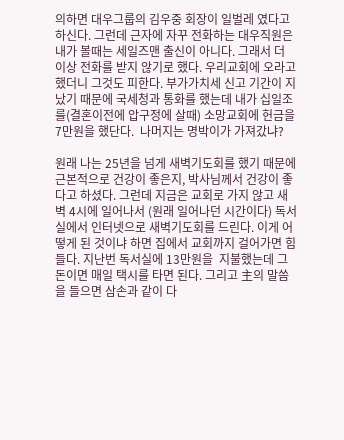의하면 대우그룹의 김우중 회장이 일벌레 였다고 하신다. 그런데 근자에 자꾸 전화하는 대우직원은 내가 볼때는 세일즈맨 출신이 아니다. 그래서 더 이상 전화를 받지 않기로 했다. 우리교회에 오라고 했더니 그것도 피한다. 부가가치세 신고 기간이 지났기 때문에 국세청과 통화를 했는데 내가 십일조를(결혼이전에 압구정에 살때) 소망교회에 헌금을 7만원을 했단다.  나머지는 명박이가 가져갔냐?

원래 나는 25년을 넘게 새벽기도회를 했기 때문에 근본적으로 건강이 좋은지, 박사님께서 건강이 좋다고 하셨다. 그런데 지금은 교회로 가지 않고 새벽 4시에 일어나서 (원래 일어나던 시간이다) 독서실에서 인터넷으로 새벽기도회를 드린다. 이게 어떻게 된 것이냐 하면 집에서 교회까지 걸어가면 힘들다. 지난번 독서실에 13만원을  지불했는데 그 돈이면 매일 택시를 타면 된다. 그리고 主의 말씀을 들으면 삼손과 같이 다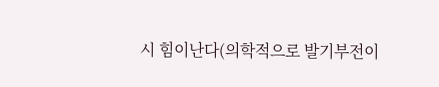시 힘이난다(의학적으로 발기부전이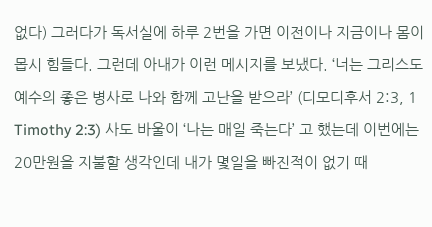없다) 그러다가 독서실에 하루 2번을 가면 이전이나 지금이나 몸이 몹시 힘들다. 그런데 아내가 이런 메시지를 보냈다. ‘너는 그리스도 예수의 좋은 병사로 나와 함께 고난을 받으라’ (디모디후서 2:3, 1 Timothy 2:3) 사도 바울이 ‘나는 매일 죽는다’ 고 했는데 이번에는 20만원을 지불할 생각인데 내가 몇일을 빠진적이 없기 때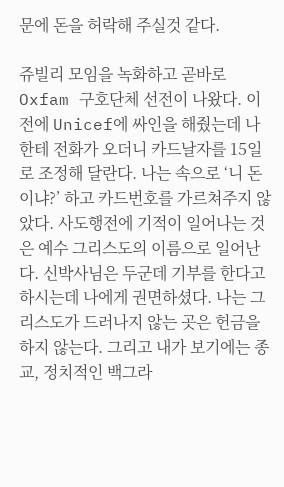문에 돈을 허락해 주실것 같다.

쥬빌리 모임을 녹화하고 곧바로 Oxfam 구호단체 선전이 나왔다. 이전에 Unicef에 싸인을 해줬는데 나한테 전화가 오더니 카드날자를 15일로 조정해 달란다. 나는 속으로 ‘니 돈이냐?’ 하고 카드번호를 가르쳐주지 않았다. 사도행전에 기적이 일어나는 것은 예수 그리스도의 이름으로 일어난다. 신박사님은 두군데 기부를 한다고 하시는데 나에게 권면하셨다. 나는 그리스도가 드러나지 않는 곳은 헌금을 하지 않는다. 그리고 내가 보기에는 종교, 정치적인 백그라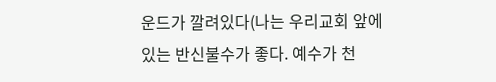운드가 깔려있다(나는 우리교회 앞에 있는 반신불수가 좋다. 예수가 천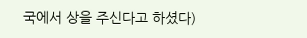국에서 상을 주신다고 하셨다)